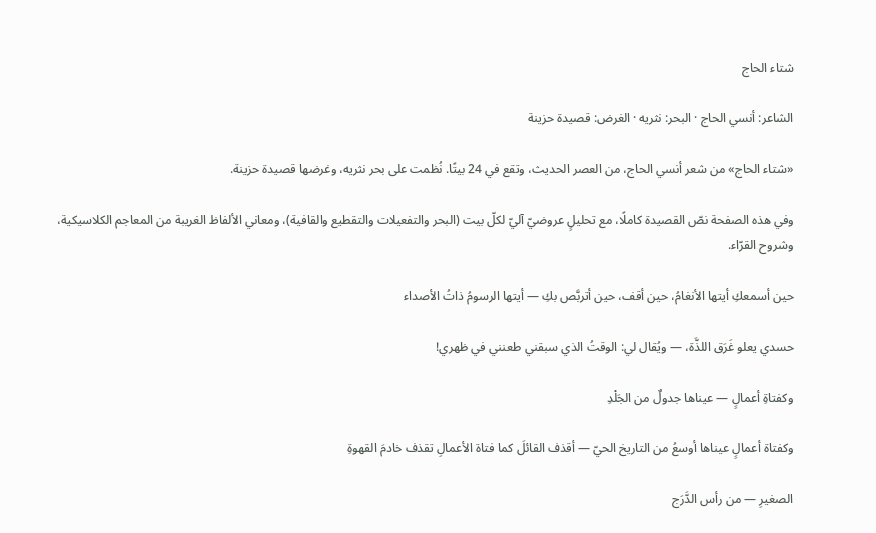شتاء الحاج

الشاعر: أنسي الحاج · البحر: نثريه · الغرض: قصيدة حزينة

«شتاء الحاج» من شعر أنسي الحاج، من العصر الحديث، وتقع في 24 بيتًا. نُظمت على بحر نثريه، وغرضها قصيدة حزينة.

وفي هذه الصفحة نصّ القصيدة كاملًا، مع تحليلٍ عروضيّ آليّ لكلّ بيت (البحر والتفعيلات والتقطيع والقافية)، ومعاني الألفاظ الغريبة من المعاجم الكلاسيكية، وشروح القرّاء.

حين أسمعكِ أيتها الأنغامُ، حين أقف، حين أتربَّص بكِ — أيتها الرسومُ ذاتُ الأصداء

حسدي يعلو غَرَق اللذَّة، — ويُقال لي: الوقتُ الذي سبقني طعنني في ظهري!

وكفتاةِ أعمالٍ — عيناها جدولٌ من الجَلْدِ

وكفتاة أعمالٍ عيناها أوسعُ من التاريخ الحيّ — أقذف القائلَ كما فتاة الأعمالِ تقذف خادمَ القهوةِ

الصغيرِ — من رأس الدَّرَج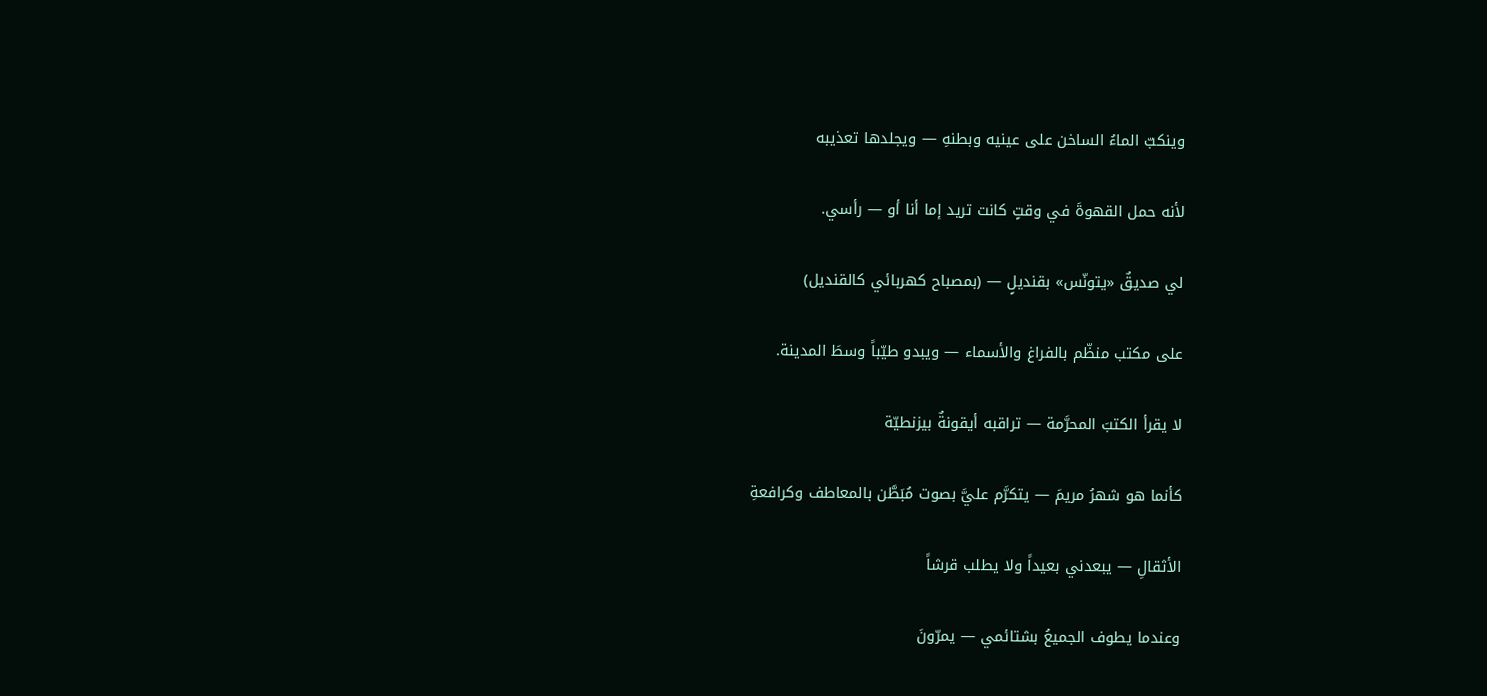وينكبّ الماءُ الساخن على عينيه وبطنهِ — ويجلدها تعذيبه

لأنه حمل القهوةَ في وقتٍ كانت تريد إما أنا أو — رأسي.

لي صديقٌ «يتونّس» بقنديلٍ — (بمصباح كهربائي كالقنديل)

على مكتب منظّم بالفراغ والأسماء — ويبدو طيّباً وسطَ المدينة.

لا يقرأ الكتبَ المحرَّمة — تراقبه أيقونةٌ بيزنطيّة

كأنما هو شهرُ مريمَ — يتكرَّم عليَّ بصوت مُبَطَّن بالمعاطف وكرافعةِ

الأثقالِ — يبعدني بعيداً ولا يطلب قرشاً

وعندما يطوف الجميعُ بشتائمي — يمرّونَ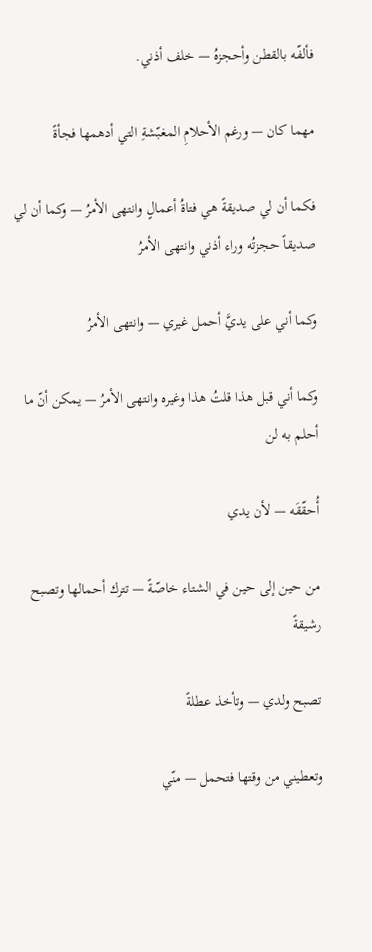فألفّه بالقطن وأحجزهُ — خلف أذني.

مهما كان — ورغم الأحلامِ المغبّشةِ التي أدهمها فجأةً

فكما أن لي صديقةً هي فتاةُ أعمالٍ وانتهى الأمرُ — وكما أن لي صديقاً حجزتُه وراء أذني وانتهى الأمرُ

وكما أني على يديَّ أحمل غيري — وانتهى الأمرُ

وكما أني قبل هذا قلتُ هذا وغيره وانتهى الأمرُ — يمكن أنّ ما أحلم به لن

أُحقّقَه — لأن يدي

من حين إلى حين في الشتاء خاصّةً — تترك أحمالها وتصبح رشيقةً

تصبح ولدي — وتأخذ عطلةً

وتعطيني من وقتها فتحمل — منّي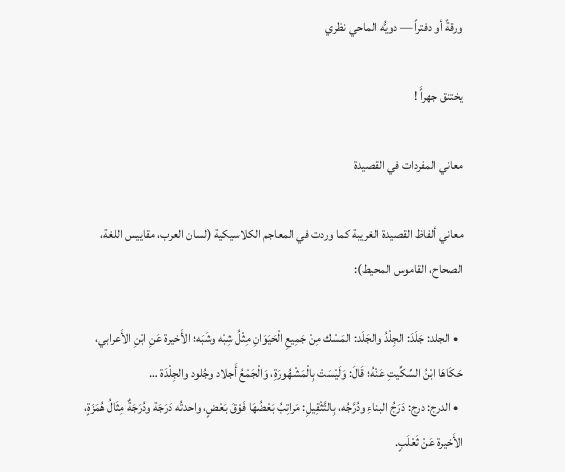ورقةً أو دفتراً — دويُّه الماحي نظري

يختنق جهراًَ !

معاني المفردات في القصيدة

معاني ألفاظ القصيدة الغريبة كما وردت في المعاجم الكلاسيكية (لسان العرب، مقاييس اللغة، الصحاح، القاموس المحيط):

  • الجلد: جَلَدَ: الجِلْدُ والجَلَد: المَسْك مِنْ جَمِيعِ الْحَيَوَانِ مِثْلُ شِبْه وشَبَه؛ الأَخيرة عَنِ ابْنِ الأَعرابي، حَكَاهَا ابْنُ السِّكِّيتِ عَنْهُ؛ قَالَ: وَلَيْسَتْ بِالْمَشْهُورَةِ، وَالْجَمْعُ أَجلاد وجُلود والجِلْدَة …
  • الدرج: درج: دَرَجُ البناءِ ودُرَّجُه، بِالتَّثْقِيلِ: مَراتِبُ بَعْضُهَا فَوْقَ بَعْضٍ، واحدتُه دَرَجَة ودُرَجَةٌ مِثَالُ هُمَزَةٍ، الأَخيرة عَنْ ثَعْلَبٍ.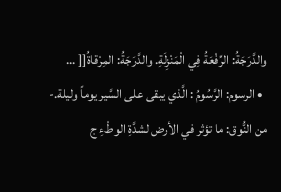والدَّرَجَةُ: الرِّفْعَةُ فِي الْمَنْزِلَةِ. والدَّرَجَةُ: المِرْقاةُ[[ …
  • الرسوم: الرَّسُومُ : الَّذي يبقى على السَّير يوماً وليلة.- من النُّوق: ما تؤثر في الأرض لشدَّةِ الوطْءِ ج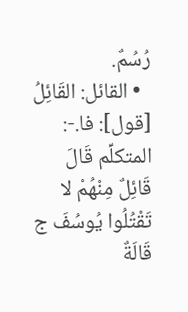رُسُمٌ.
  • القائل: القَائِلُ [قول]: فا.-: المتكلِّم قَالَ قَائِلٌ مِنْهُمْ لا تَقْتُلُوا يُوسُفَ ج قَالَةٌ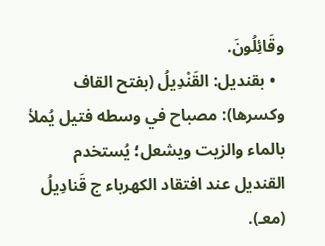وقَائِلُونَ.
  • بقنديل: القَنْدِيلُ (بفتح القاف وكسرها): مصباح في وسطه فتيل يُملأ بالماء والزيت ويشعل؛ يُستخدم القنديل عند افتقاد الكهرباء ج قَنادِيلُ (معـ).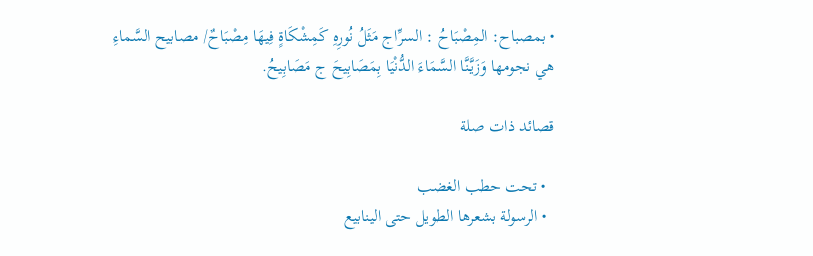• بمصباح: المِصْبَاحُ : السرِّاج مَثَلُ نُورِهِ كَمِشْكَاةٍ فِيهَا مِصْبَاحٌ/ مصابيح السَّماءِ هي نجومها وَزَيَّنَّا السَّمَاءَ الدُّنْيَا بِمَصَابِيحَ ج مَصَابِيحُ.

قصائد ذات صلة

  • تحت حطب الغضب
  • الرسولة بشعرها الطويل حتى الينابيع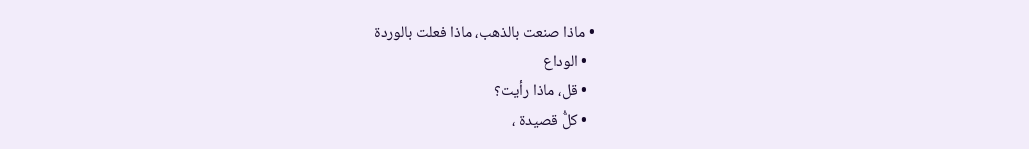• ماذا صنعت بالذهب، ماذا فعلت بالوردة
  • الوداع
  • قل، ماذا رأيت؟
  • كلُّ قصيدة ،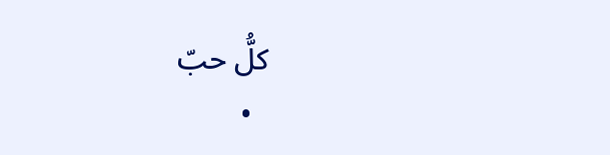كلُّ حبّ
  •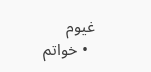غيوم
  • خواتم